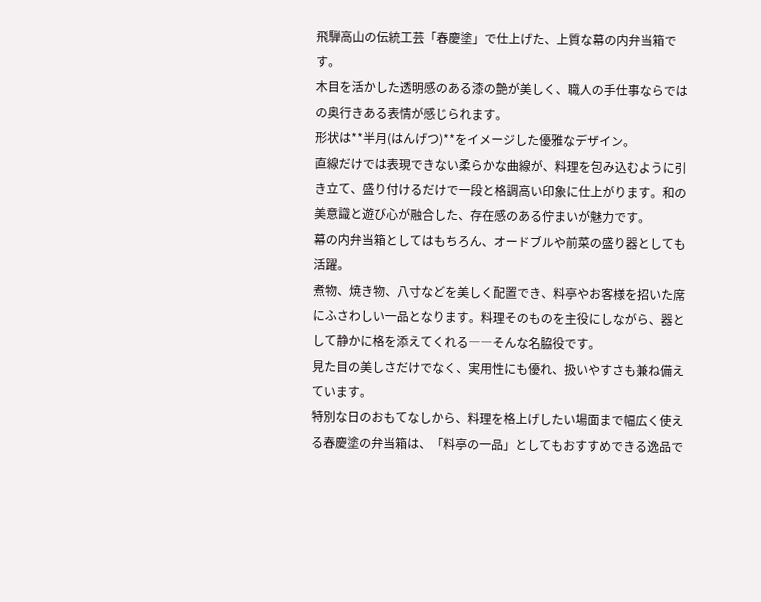飛騨高山の伝統工芸「春慶塗」で仕上げた、上質な幕の内弁当箱です。
木目を活かした透明感のある漆の艶が美しく、職人の手仕事ならではの奥行きある表情が感じられます。
形状は**半月(はんげつ)**をイメージした優雅なデザイン。
直線だけでは表現できない柔らかな曲線が、料理を包み込むように引き立て、盛り付けるだけで一段と格調高い印象に仕上がります。和の美意識と遊び心が融合した、存在感のある佇まいが魅力です。
幕の内弁当箱としてはもちろん、オードブルや前菜の盛り器としても活躍。
煮物、焼き物、八寸などを美しく配置でき、料亭やお客様を招いた席にふさわしい一品となります。料理そのものを主役にしながら、器として静かに格を添えてくれる――そんな名脇役です。
見た目の美しさだけでなく、実用性にも優れ、扱いやすさも兼ね備えています。
特別な日のおもてなしから、料理を格上げしたい場面まで幅広く使える春慶塗の弁当箱は、「料亭の一品」としてもおすすめできる逸品で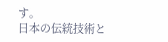す。
日本の伝統技術と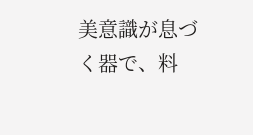美意識が息づく器で、料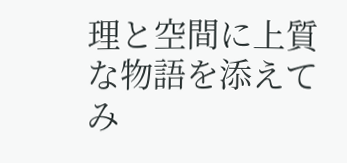理と空間に上質な物語を添えてみ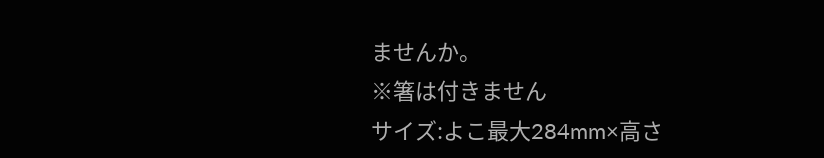ませんか。
※箸は付きません
サイズ:よこ最大284mm×高さ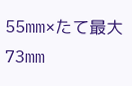55mm×たて最大73mm